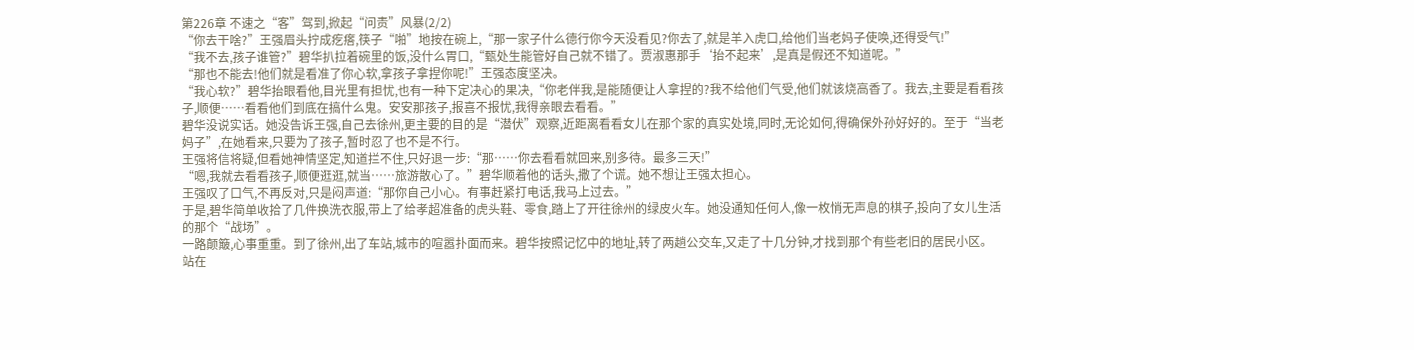第226章 不速之“客”驾到,掀起“问责”风暴(2/2)
“你去干啥?”王强眉头拧成疙瘩,筷子“啪”地按在碗上,“那一家子什么德行你今天没看见?你去了,就是羊入虎口,给他们当老妈子使唤,还得受气!”
“我不去,孩子谁管?”碧华扒拉着碗里的饭,没什么胃口,“甄处生能管好自己就不错了。贾淑惠那手‘抬不起来’,是真是假还不知道呢。”
“那也不能去!他们就是看准了你心软,拿孩子拿捏你呢!”王强态度坚决。
“我心软?”碧华抬眼看他,目光里有担忧,也有一种下定决心的果决,“你老伴我,是能随便让人拿捏的?我不给他们气受,他们就该烧高香了。我去,主要是看看孩子,顺便……看看他们到底在搞什么鬼。安安那孩子,报喜不报忧,我得亲眼去看看。”
碧华没说实话。她没告诉王强,自己去徐州,更主要的目的是“潜伏”观察,近距离看看女儿在那个家的真实处境,同时,无论如何,得确保外孙好好的。至于“当老妈子”,在她看来,只要为了孩子,暂时忍了也不是不行。
王强将信将疑,但看她神情坚定,知道拦不住,只好退一步:“那……你去看看就回来,别多待。最多三天!”
“嗯,我就去看看孩子,顺便逛逛,就当……旅游散心了。”碧华顺着他的话头,撒了个谎。她不想让王强太担心。
王强叹了口气,不再反对,只是闷声道:“那你自己小心。有事赶紧打电话,我马上过去。”
于是,碧华简单收拾了几件换洗衣服,带上了给孝超准备的虎头鞋、零食,踏上了开往徐州的绿皮火车。她没通知任何人,像一枚悄无声息的棋子,投向了女儿生活的那个“战场”。
一路颠簸,心事重重。到了徐州,出了车站,城市的喧嚣扑面而来。碧华按照记忆中的地址,转了两趟公交车,又走了十几分钟,才找到那个有些老旧的居民小区。
站在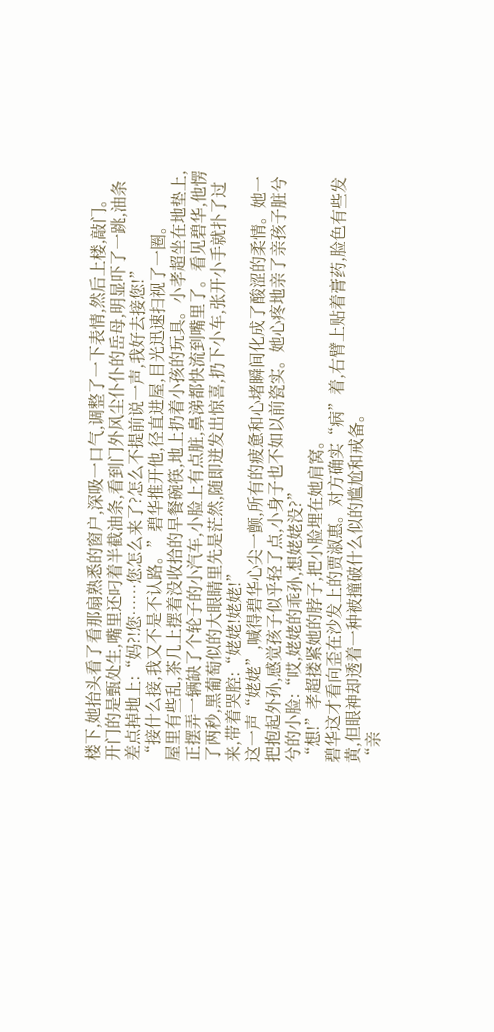楼下,她抬头看了看那扇熟悉的窗户,深吸一口气,调整了一下表情,然后上楼,敲门。
开门的是甄处生,嘴里还叼着半截油条,看到门外风尘仆仆的岳母,明显吓了一跳,油条差点掉地上:“妈?!您……您怎么来了?怎么不提前说一声,我好去接您!”
“接什么接,我又不是不认路。”碧华推开他,径直进屋,目光迅速扫视了一圈。
屋里有些乱,茶几上摆着没收拾的早餐碗筷,地上扔着小孩的玩具。小孝超坐在地垫上,正摆弄一辆缺了个轮子的小汽车,小脸上有点脏,鼻涕都快流到嘴里了。看见碧华,他愣了两秒,黑葡萄似的大眼睛里先是茫然,随即迸发出惊喜,扔下小车,张开小手就扑了过来,带着哭腔:“姥姥!姥姥!”
这一声“姥姥”,喊得碧华心尖一颤,所有的疲惫和心堵瞬间化成了酸涩的柔情。她一把抱起外孙,感觉孩子似乎轻了点,小身子也不如以前瓷实。她心疼地亲了亲孩子脏兮兮的小脸:“哎,姥姥的乖孙,想姥姥没?”
“想!”孝超搂紧她的脖子,把小脸埋在她肩窝。
碧华这才看向歪在沙发上的贾淑惠。对方确实“病”着,右臂上贴着膏药,脸色有些发黄,但眼神却透着一种被撞破什么似的尴尬和戒备。
“亲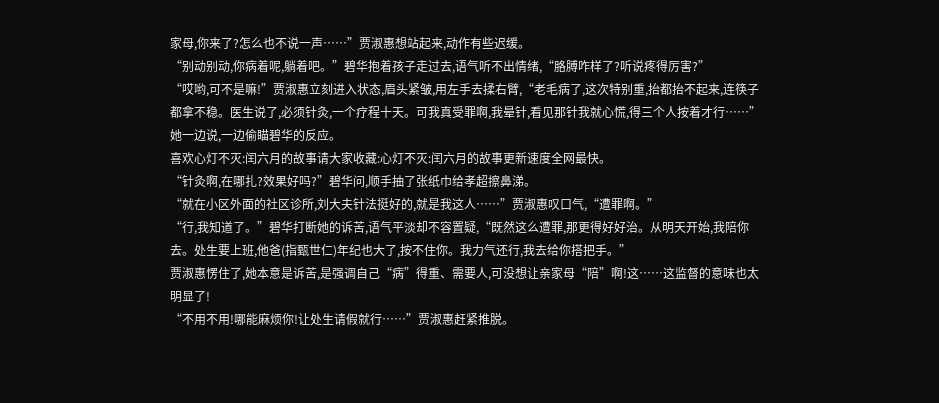家母,你来了?怎么也不说一声……”贾淑惠想站起来,动作有些迟缓。
“别动别动,你病着呢,躺着吧。”碧华抱着孩子走过去,语气听不出情绪,“胳膊咋样了?听说疼得厉害?”
“哎哟,可不是嘛!”贾淑惠立刻进入状态,眉头紧皱,用左手去揉右臂,“老毛病了,这次特别重,抬都抬不起来,连筷子都拿不稳。医生说了,必须针灸,一个疗程十天。可我真受罪啊,我晕针,看见那针我就心慌,得三个人按着才行……”她一边说,一边偷瞄碧华的反应。
喜欢心灯不灭:闰六月的故事请大家收藏:心灯不灭:闰六月的故事更新速度全网最快。
“针灸啊,在哪扎?效果好吗?”碧华问,顺手抽了张纸巾给孝超擦鼻涕。
“就在小区外面的社区诊所,刘大夫针法挺好的,就是我这人……”贾淑惠叹口气,“遭罪啊。”
“行,我知道了。”碧华打断她的诉苦,语气平淡却不容置疑,“既然这么遭罪,那更得好好治。从明天开始,我陪你去。处生要上班,他爸(指甄世仁)年纪也大了,按不住你。我力气还行,我去给你搭把手。”
贾淑惠愣住了,她本意是诉苦,是强调自己“病”得重、需要人,可没想让亲家母“陪”啊!这……这监督的意味也太明显了!
“不用不用!哪能麻烦你!让处生请假就行……”贾淑惠赶紧推脱。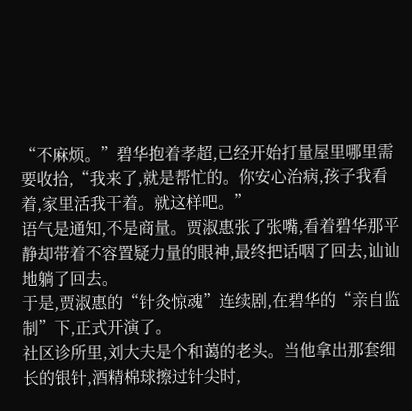“不麻烦。”碧华抱着孝超,已经开始打量屋里哪里需要收拾,“我来了,就是帮忙的。你安心治病,孩子我看着,家里活我干着。就这样吧。”
语气是通知,不是商量。贾淑惠张了张嘴,看着碧华那平静却带着不容置疑力量的眼神,最终把话咽了回去,讪讪地躺了回去。
于是,贾淑惠的“针灸惊魂”连续剧,在碧华的“亲自监制”下,正式开演了。
社区诊所里,刘大夫是个和蔼的老头。当他拿出那套细长的银针,酒精棉球擦过针尖时,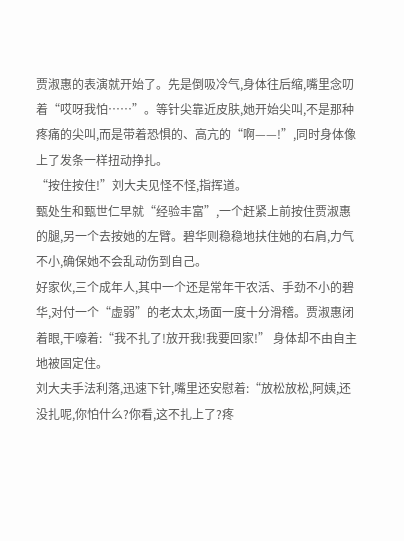贾淑惠的表演就开始了。先是倒吸冷气,身体往后缩,嘴里念叨着“哎呀我怕……”。等针尖靠近皮肤,她开始尖叫,不是那种疼痛的尖叫,而是带着恐惧的、高亢的“啊——!”,同时身体像上了发条一样扭动挣扎。
“按住按住!”刘大夫见怪不怪,指挥道。
甄处生和甄世仁早就“经验丰富”,一个赶紧上前按住贾淑惠的腿,另一个去按她的左臂。碧华则稳稳地扶住她的右肩,力气不小,确保她不会乱动伤到自己。
好家伙,三个成年人,其中一个还是常年干农活、手劲不小的碧华,对付一个“虚弱”的老太太,场面一度十分滑稽。贾淑惠闭着眼,干嚎着:“我不扎了!放开我!我要回家!” 身体却不由自主地被固定住。
刘大夫手法利落,迅速下针,嘴里还安慰着:“放松放松,阿姨,还没扎呢,你怕什么?你看,这不扎上了?疼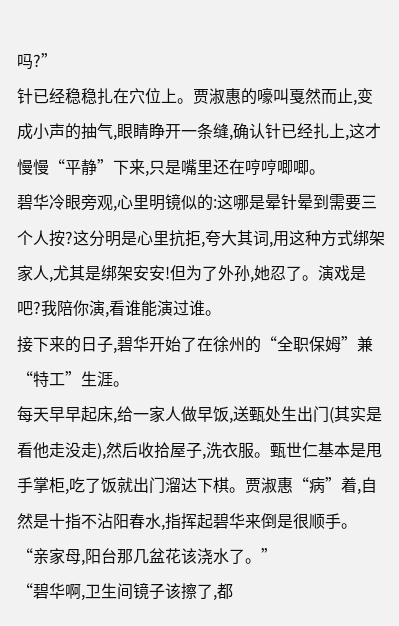吗?”
针已经稳稳扎在穴位上。贾淑惠的嚎叫戛然而止,变成小声的抽气,眼睛睁开一条缝,确认针已经扎上,这才慢慢“平静”下来,只是嘴里还在哼哼唧唧。
碧华冷眼旁观,心里明镜似的:这哪是晕针晕到需要三个人按?这分明是心里抗拒,夸大其词,用这种方式绑架家人,尤其是绑架安安!但为了外孙,她忍了。演戏是吧?我陪你演,看谁能演过谁。
接下来的日子,碧华开始了在徐州的“全职保姆”兼“特工”生涯。
每天早早起床,给一家人做早饭,送甄处生出门(其实是看他走没走),然后收拾屋子,洗衣服。甄世仁基本是甩手掌柜,吃了饭就出门溜达下棋。贾淑惠“病”着,自然是十指不沾阳春水,指挥起碧华来倒是很顺手。
“亲家母,阳台那几盆花该浇水了。”
“碧华啊,卫生间镜子该擦了,都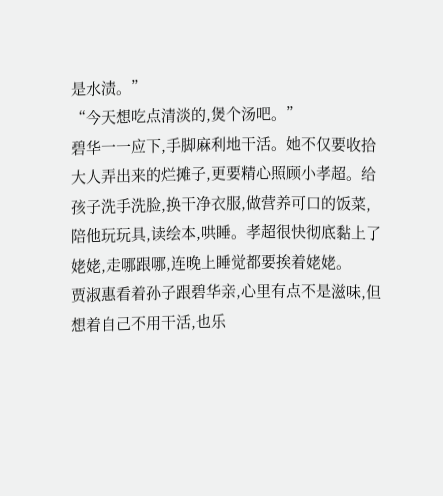是水渍。”
“今天想吃点清淡的,煲个汤吧。”
碧华一一应下,手脚麻利地干活。她不仅要收拾大人弄出来的烂摊子,更要精心照顾小孝超。给孩子洗手洗脸,换干净衣服,做营养可口的饭菜,陪他玩玩具,读绘本,哄睡。孝超很快彻底黏上了姥姥,走哪跟哪,连晚上睡觉都要挨着姥姥。
贾淑惠看着孙子跟碧华亲,心里有点不是滋味,但想着自己不用干活,也乐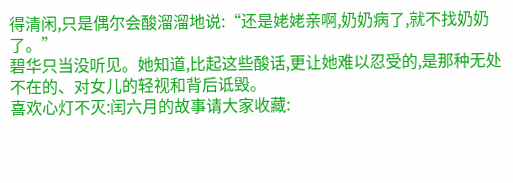得清闲,只是偶尔会酸溜溜地说:“还是姥姥亲啊,奶奶病了,就不找奶奶了。”
碧华只当没听见。她知道,比起这些酸话,更让她难以忍受的,是那种无处不在的、对女儿的轻视和背后诋毁。
喜欢心灯不灭:闰六月的故事请大家收藏: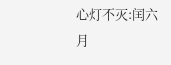心灯不灭:闰六月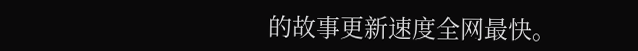的故事更新速度全网最快。